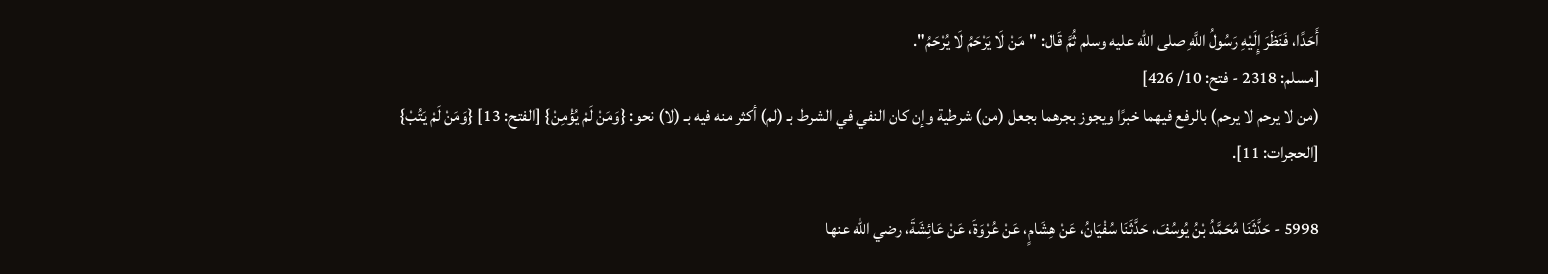أَحَدًا، فَنَظَرَ إِلَيْهِ رَسُولُ اللَّهِ صلى الله عليه وسلم ثُمَّ قَال: "مَنْ لَا يَرْحَمُ لَا يُرْحَمُ".
[مسلم: 2318 - فتح: 10/ 426]
(من لا يرحم لا يرحم) بالرفع فيهما خبرًا ويجوز بجرهما بجعل (من) شرطية وإن كان النفي في الشرط بـ (لم) أكثر منه فيه بـ (لا) نحو: {وَمَنْ لَمْ يُؤْمِنْ} [الفتح: 13] {وَمَنْ لَمْ يَتُبْ} [الحجرات: 11].

5998 - حَدَّثَنَا مُحَمَّدُ بْنُ يُوسُفَ، حَدَّثَنَا سُفْيَانُ، عَنْ هِشَامٍ، عَنْ عُرْوَةَ، عَنْ عَائِشَةَ، رضي الله عنها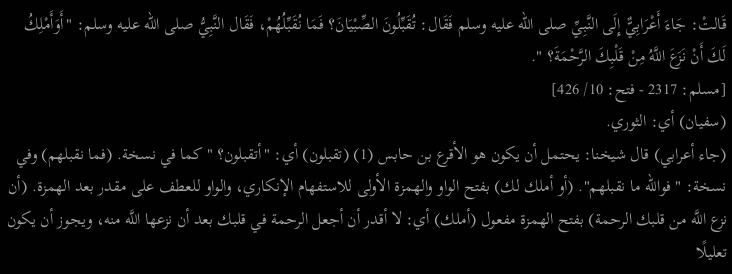قَالتْ: جَاءَ أَعْرَابِيٌّ إِلَى النَّبِيِّ صلى الله عليه وسلم فَقَال: تُقَبِّلُونَ الصِّبْيَانَ؟ فَمَا نُقَبِّلُهُمْ، فَقَال النَّبِيُّ صلى الله عليه وسلم: "أَوَأَمْلِكُ لَكَ أَنْ نَزَعَ اللَّهُ مِنْ قَلْبِكَ الرَّحْمَةَ؟ ".
[مسلم: 2317 - فتح: 10/ 426]
(سفيان) أي: الثوري.
(جاء أعرابي) قال شيخنا: يحتمل أن يكون هو الأقرع بن حابس (1) (تقبلون) أي: "أتقبلون؟ " كما في نسخة. (فما نقبلهم) وفي نسخة: "فوالله ما نقبلهم". (أو أملك لك) بفتح الواو والهمزة الأولى للاستفهام الإنكاري، والواو للعطف على مقدر بعد الهمزة. (أن نزع اللَّه من قلبك الرحمة) بفتح الهمزة مفعول (أملك) أي: لا أقدر أن أجعل الرحمة في قلبك بعد أن نزعها اللَّه منه، ويجوز أن يكون تعليلًا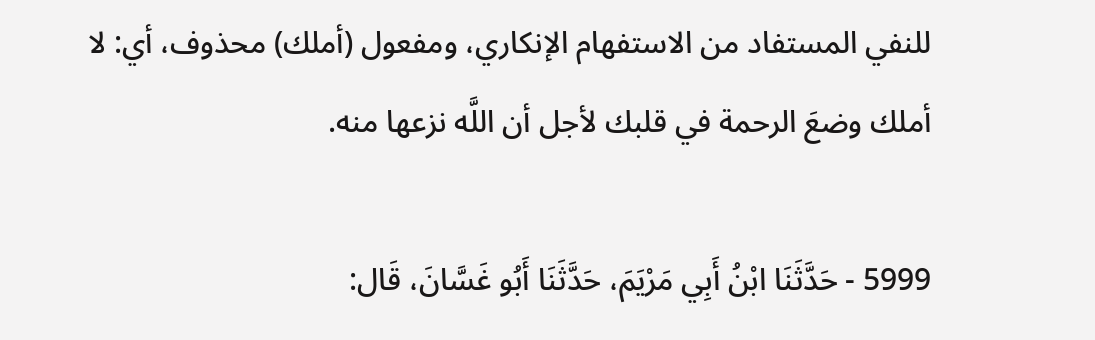للنفي المستفاد من الاستفهام الإنكاري، ومفعول (أملك) محذوف، أي: لا أملك وضعَ الرحمة في قلبك لأجل أن اللَّه نزعها منه.

5999 - حَدَّثَنَا ابْنُ أَبِي مَرْيَمَ، حَدَّثَنَا أَبُو غَسَّانَ، قَال: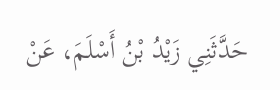حَدَّثَنِي زَيْدُ بْنُ أَسْلَمَ، عَنْ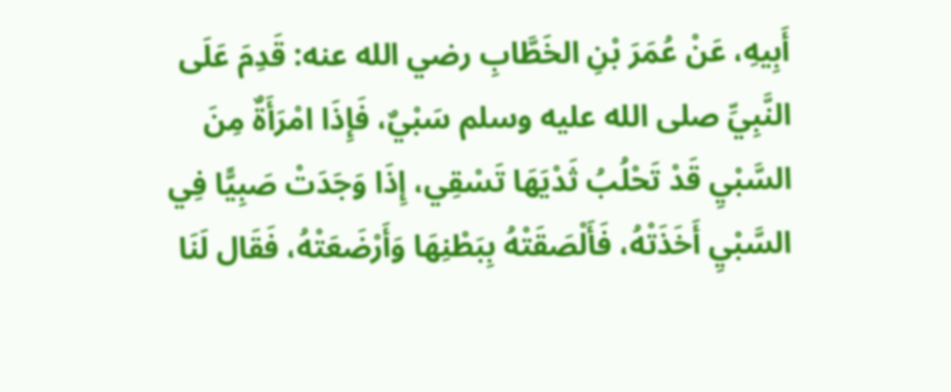أَبِيهِ، عَنْ عُمَرَ بْنِ الخَطَّابِ رضي الله عنه: قَدِمَ عَلَى النَّبِيِّ صلى الله عليه وسلم سَبْيٌ، فَإِذَا امْرَأَةٌ مِنَ السَّبْيِ قَدْ تَحْلُبُ ثَدْيَهَا تَسْقِي، إِذَا وَجَدَتْ صَبِيًّا فِي السَّبْيِ أَخَذَتْهُ، فَأَلْصَقَتْهُ بِبَطْنِهَا وَأَرْضَعَتْهُ، فَقَال لَنَا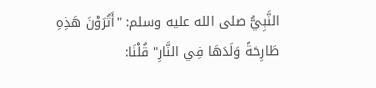النَّبِيُّ صلى الله عليه وسلم: "أَتُرَوْنَ هَذِهِ طَارِحَةً وَلَدَهَا فِي النَّارِ" قُلْنَا: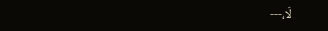لَا،---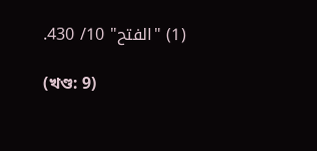(1) "الفتح" 10/ 430.

(খণ্ড: 9)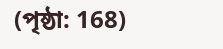(পৃষ্ঠা: 168)